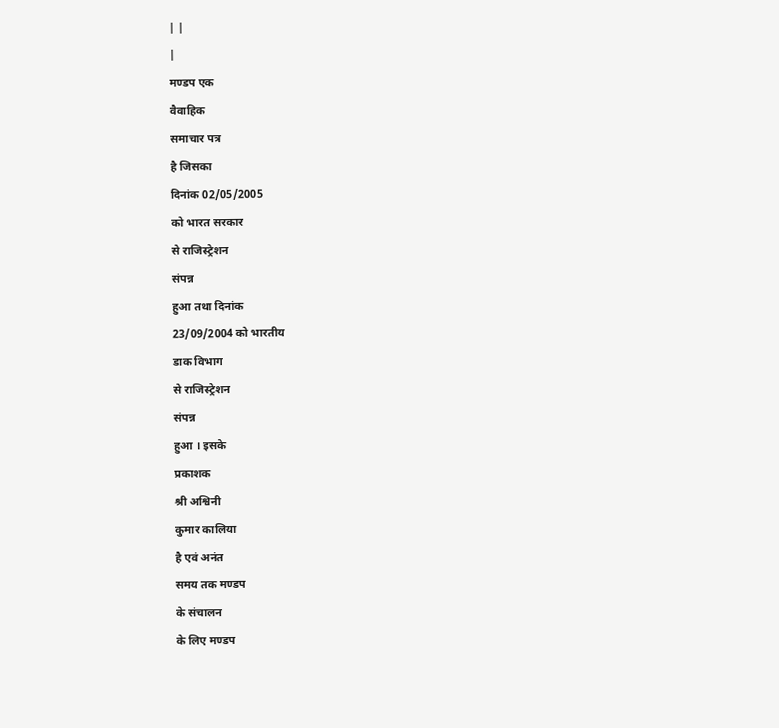| |
|
मण्डप एक
वैवाहिक
समाचार पत्र
है जिसका
दिनांक 02/05/2005
को भारत सरकार
से राजिस्ट्रेशन
संपन्न
हुआ तथा दिनांक
23/09/2004 को भारतीय
डाक विभाग
से राजिस्ट्रेशन
संपन्न
हुआ । इसके
प्रकाशक
श्री अश्विनी
कुमार कालिया
है एवं अनंत
समय तक मण्डप
के संचालन
के लिए मण्डप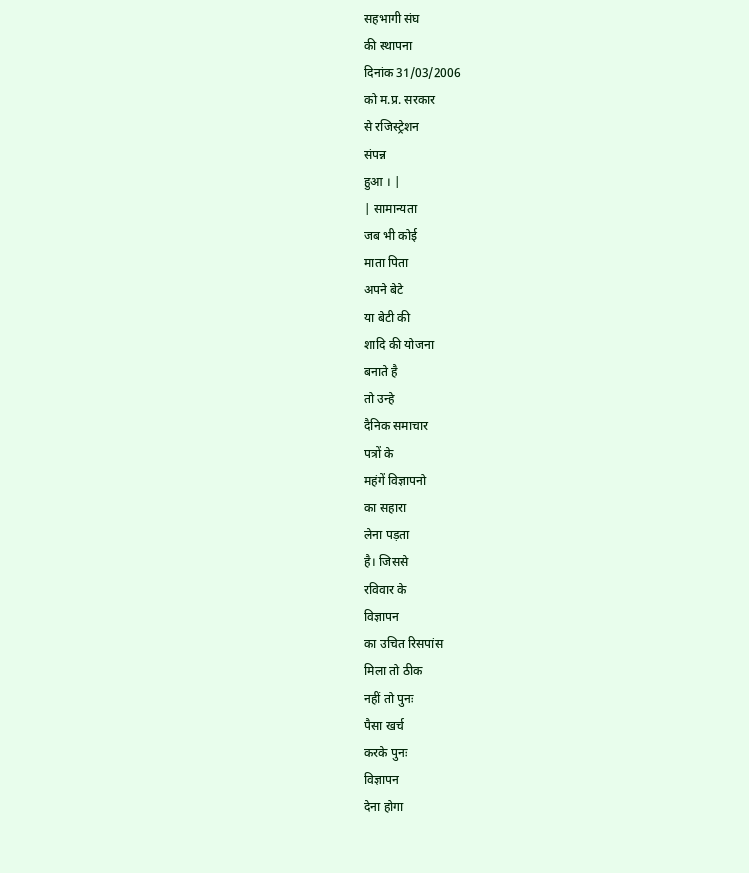सहभागी संघ
की स्थापना
दिनांक 31/03/2006
को म.प्र. सरकार
से रजिस्ट्रेशन
संपन्न
हुआ । |
| सामान्यता
जब भी कोई
माता पिता
अपने बेटे
या बेटी की
शादि की योजना
बनाते है
तो उन्हे
दैनिक समाचार
पत्रों के
महंगें विज्ञापनो
का सहारा
लेना पड़ता
है। जिससे
रविवार के
विज्ञापन
का उचित रिसपांस
मिला तो ठीक
नहीं तो पुनः
पैसा खर्च
करके पुनः
विज्ञापन
देना होगा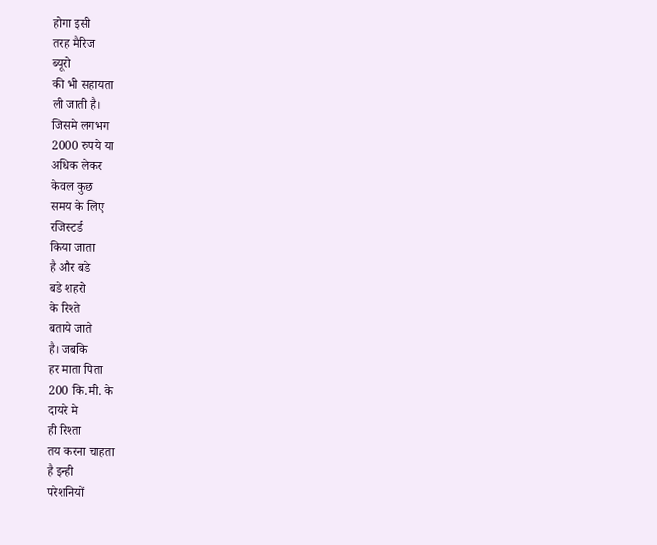होगा इसी
तरह मैरिज
ब्यूरो
की भी सहायता
ली जाती है।
जिसमे लगभग
2000 रुपये या
अधिक लेकर
केवल कुछ
समय के लिए
रजिस्टर्ड
किया जाता
है और बडे
बडे शहरो
के रिश्ते
बताये जाते
है। जबकि
हर माता पिता
200 कि.मी. के
दायरे मे
ही रिश्ता
तय करना चाहता
है इन्ही
परेशनियों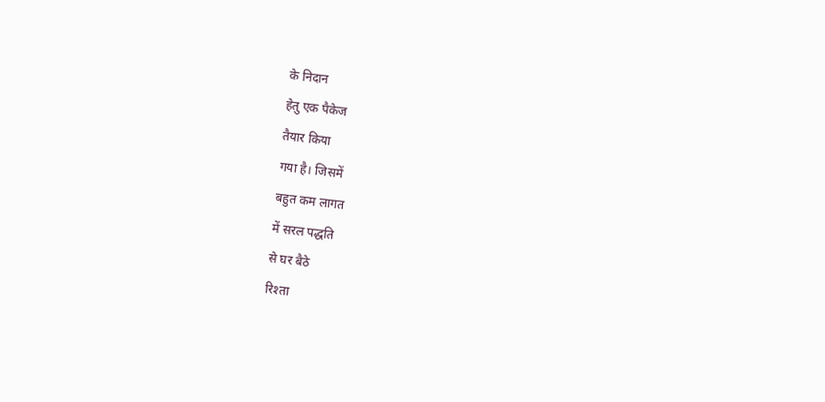के निदान
हेतु एक पैकेज
तैयार किया
गया है। जिसमें
बहुत कम लागत
में सरल पद्धति
से घर बैठे
रिश्ता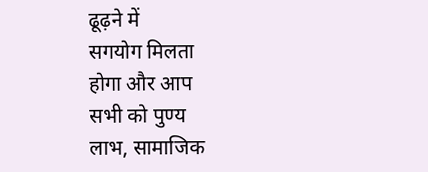ढूढ़ने में
सगयोग मिलता
होगा और आप
सभी को पुण्य
लाभ, सामाजिक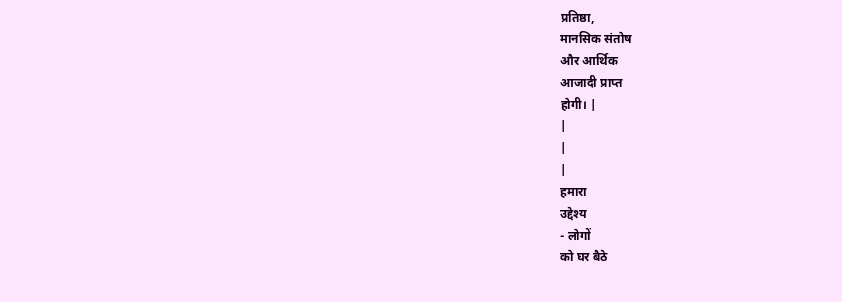प्रतिष्ठा,
मानसिक संतोष
और आर्थिक
आजादी प्राप्त
होगी। |
|
|
|
हमारा
उद्देश्य
- लोगों
को घर बैठे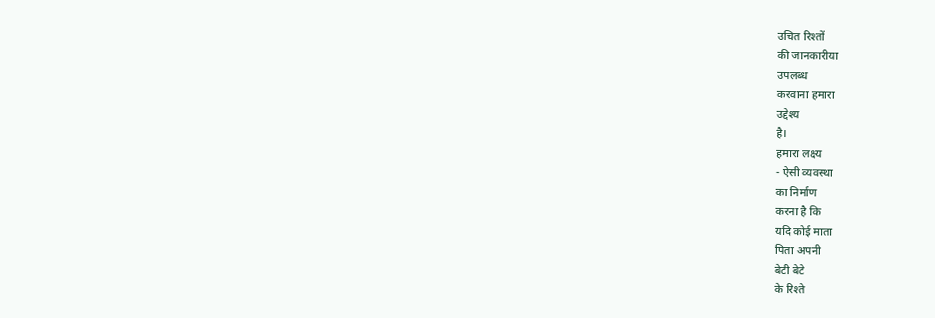उचित रिश्तों
की जानकारीया
उपलब्ध
करवाना हमारा
उद्देश्य
है।
हमारा लक्ष्य
- ऐसी व्यवस्था
का निर्माण
करना है कि
यदि कोई माता
पिता अपनी
बेटी बेटे
के रिश्ते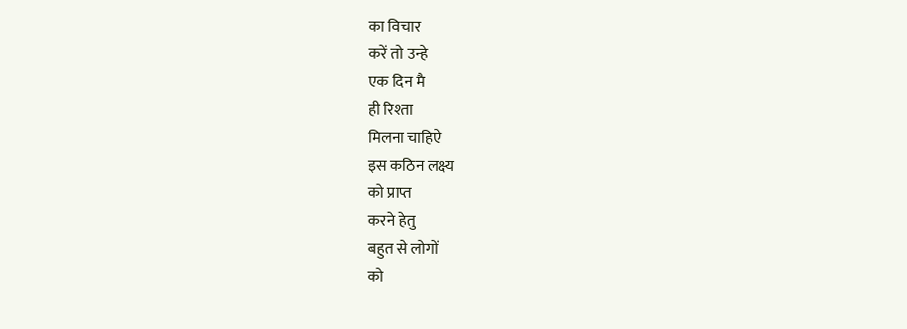का विचार
करें तो उन्हे
एक दिन मै
ही रिश्ता
मिलना चाहिऐ
इस कठिन लक्ष्य
को प्राप्त
करने हेतु
बहुत से लोगों
को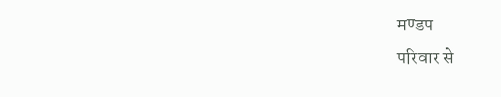मण्डप
परिवार से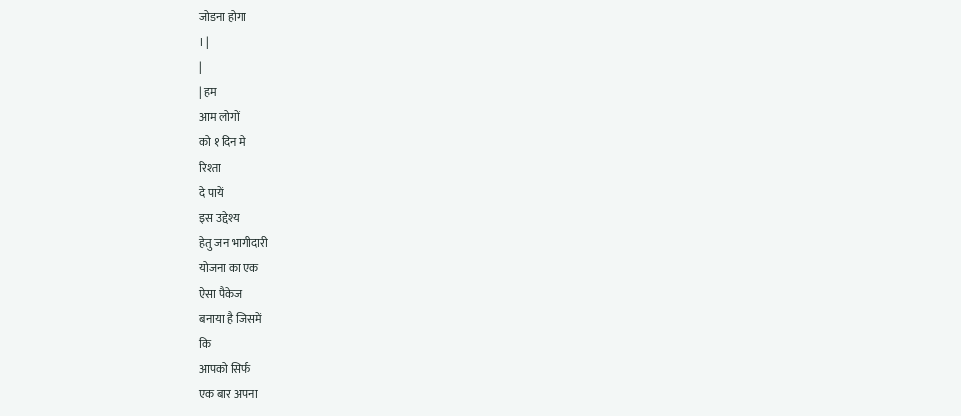जोडना होगा
। |
|
| हम
आम लोगों
को १ दिन मे
रिश्ता
दे पायें
इस उद्देश्य
हेतु जन भागीदारी
योजना का एक
ऐसा पैकेज
बनाया है जिसमें
कि
आपको सिर्फ
एक बार अपना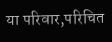या परिवार,परिचित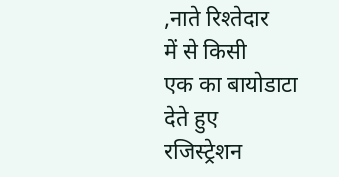,नाते रिश्तेदार
में से किसी
एक का बायोडाटा
देते हुए
रजिस्ट्रेशन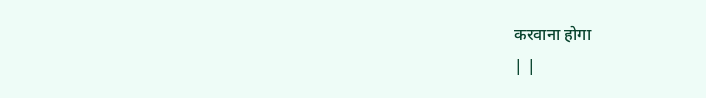करवाना होगा
| |